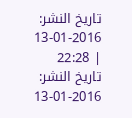تاريخ النشر: 2016-01-13 | 22:28
تاريخ النشر: 2016-01-13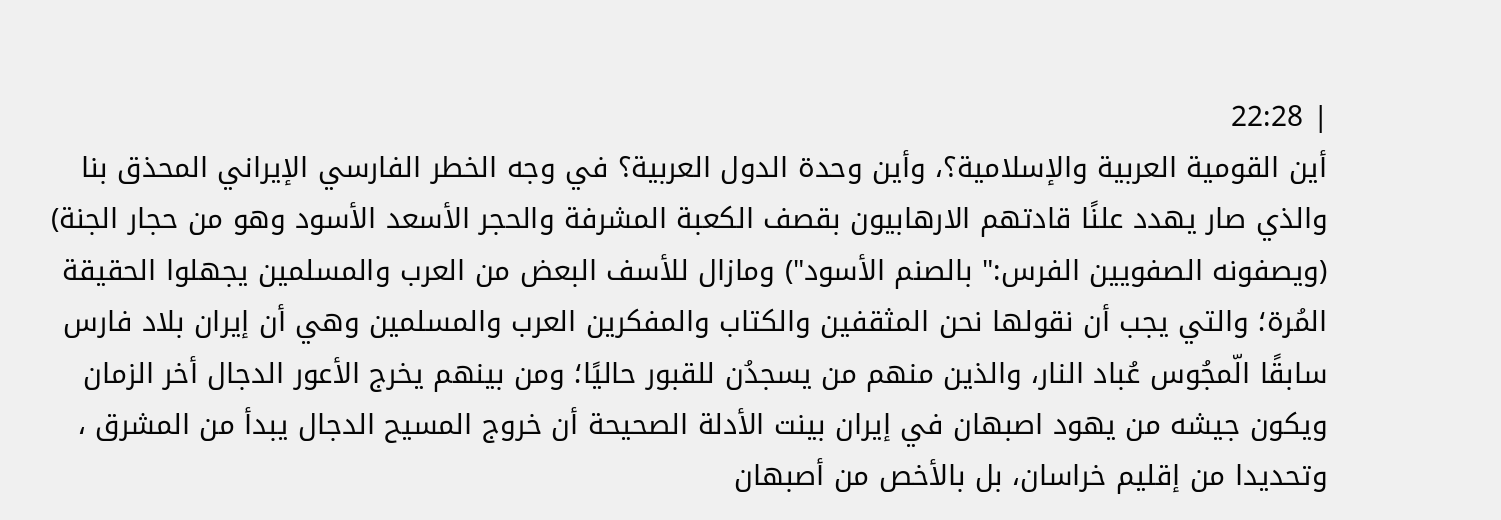| 22:28
أين القومية العربية والإسلامية؟، وأين وحدة الدول العربية؟ في وجه الخطر الفارسي الإيراني المحذق بنا والذي صار يهدد علنًا قادتهم الارهابيون بقصف الكعبة المشرفة والحجر الأسعد الأسود وهو من حجار الجنة) (ويصفونه الصفويين الفرس:" بالصنم الأسود") ومازال للأسف البعض من العرب والمسلمين يجهلوا الحقيقة المُرة؛ والتي يجب أن نقولها نحن المثقفين والكتاب والمفكرين العرب والمسلمين وهي أن إيران بلاد فارس سابقًا الّمجُوس عُباد النار، والذين منهم من يسجدُن للقبور حاليًا؛ ومن بينهم يخرج الأعور الدجال أخر الزمان ويكون جيشه من يهود اصبهان في إيران بينت الأدلة الصحيحة أن خروج المسيح الدجال يبدأ من المشرق ، وتحديدا من إقليم خراسان، بل بالأخص من أصبهان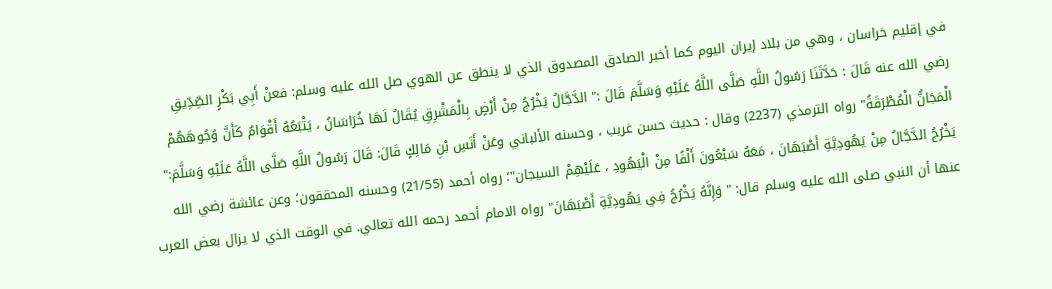في إقليم خراسان ، وهي من بلاد إيران اليوم كما أخبر الصادق المصدوق الذي لا ينطق عن الهوي صل الله عليه وسلم: فعنْ أَبِي بَكْرٍ الصِّدِّيقِ رضي الله عنه قَالَ : حَدَّثَنَا رَسُولُ اللَّهِ صَلَّى اللَّهُ عَلَيْهِ وَسَلَّمَ قَالَ :" الدَّجَّالُ يَخْرُجُ مِنْ أَرْضٍ بِالْمَشْرِقِ يُقَالُ لَهَا خُرَاسَانُ ، يَتْبَعُهُ أَقْوَامٌ كَأَنَّ وُجُوهَهُمْ الْمَجَانُّ الْمُطْرَقَةُ" رواه الترمذي (2237) وقال : حديث حسن غريب ، وحسنه الألباني وعَنْ أَنَسِ بْنِ مَالِكٍ قَالَ: قَالَ رَسُولُ اللَّهِ صَلَّى اللَّهُ عَلَيْهِ وَسَلَّمَ:" يَخْرُجُ الدَّجَّالُ مِنْ يَهُودِيَّةِ أَصْبَهَانَ ، مَعَهُ سَبْعُونَ أَلْفًا مِنْ الْيَهُودِ ، عَلَيْهِمْ السيجان"؛ رواه أحمد (21/55) وحسنه المحققون؛ وعن عائشة رضي الله عنها أن النبي صلى الله عليه وسلم قال: " وَإِنَّهُ يَخْرُجُ فِي يَهُودِيَّةِ أَصْبَهَانَ" رواه الامام أحمد رحمه الله تعالي. في الوقت الذي لا يزال بعض العرب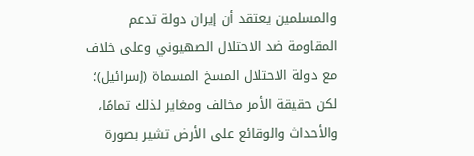والمسلمين يعتقد أن إيران دولة تدعم المقاومة ضد الاحتلال الصهيوني وعلى خلاف مع دولة الاحتلال المسخ المسماة (إسرائيل)؛ لكن حقيقة الأمر مخالف ومغاير لذلك تمامًا، والأحداث والوقائع على الأرض تشير بصورة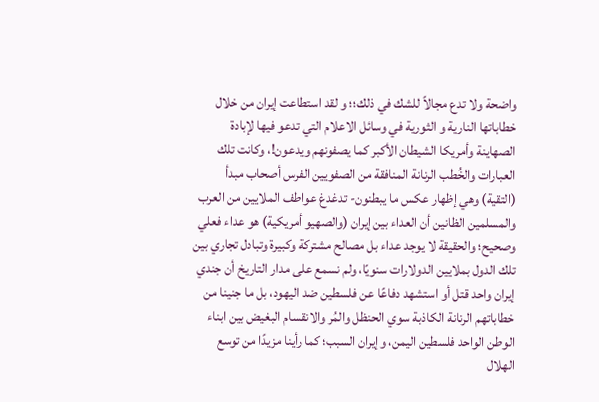واضحة ولا تدع مجالاً للشك في ذلك؛؛ و لقد استطاعت إيران من خلال خطاباتها النارية و الثورية في وسائل الاعلام التي تدعو فيها لإبادة الصهاينة وأمريكا الشيطان الأكبر كما يصفونهم ويدعون!، وكانت تلك العبارات والخُطب الرنانة المنافقة من الصفويين الفرس أصحاب مبدأ (التقية) وهي إظهار عكس ما يبطنون- تدغدغ عواطف الملايين من العرب والمسلمين الظانين أن العداء بين إيران (والصهيو أمريكية) هو عداء فعلي وصحيح؛ والحقيقة لا يوجد عداء بل مصالح مشتركة وكبيرة وتبادل تجاري بين تلك الدول بملايين الدولارات سنويًا، ولم نسمع على مدار التاريخ أن جندي إيران واحد قتل أو استشهد دفاعًا عن فلسطين ضد اليهود، بل ما جنينا من خطاباتهم الرنانة الكاذبة سوي الحنظل والمُر والانقسام البغيض بين ابناء الوطن الواحد فلسطين اليمن، وإيران السبب؛ كما رأينا مزيدًا من توسع الهلال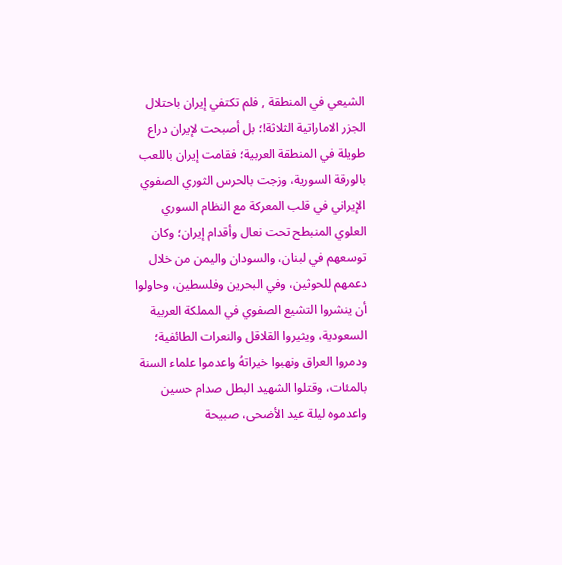الشيعي في المنطقة , فلم تكتفي إيران باحتلال الجزر الاماراتية الثلاثة!؛ بل أصبحت لإيران دراع طويلة في المنطقة العربية؛ فقامت إيران باللعب بالورقة السورية، وزجت بالحرس الثوري الصفوي الإيراني في قلب المعركة مع النظام السوري العلوي المنبطح تحت نعال وأقدام إيران؛ وكان توسعهم في لبنان، والسودان واليمن من خلال دعمهم للحوثين، وفي البحرين وفلسطين، وحاولوا أن ينشروا التشيع الصفوي في المملكة العربية السعودية، ويثيروا القلاقل والنعرات الطائفية؛ ودمروا العراق ونهبوا خيراتهُ واعدموا علماء السنة بالمئات، وقتلوا الشهيد البطل صدام حسين واعدموه ليلة عيد الأضحى، صبيحة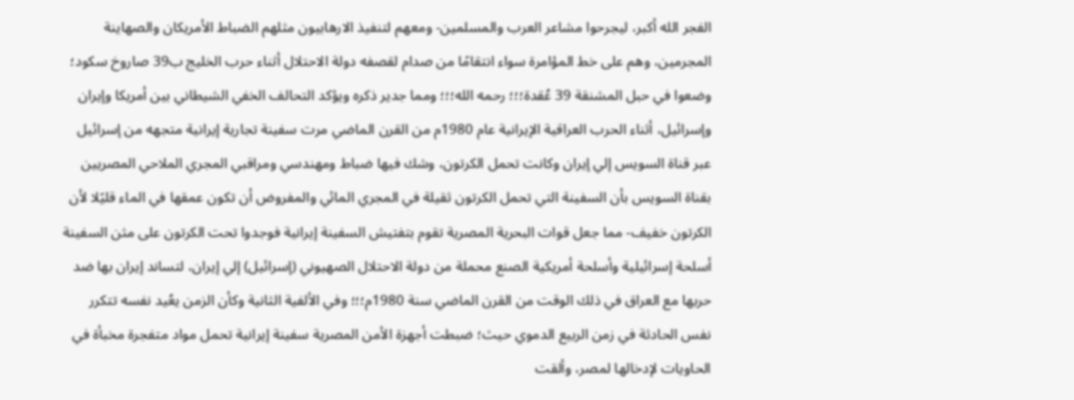الفجر الله أكبر، ليجرحوا مشاعر العرب والمسلمين- ومعهم لتنفيذ الارهابيون مثلهم الضباط الأمريكان والصهاينة المجرمين، وهم على خط المؤامرة سواء انتقامًا من صدام لقصفه دولة الاحتلال أثناء حرب الخليج ب39 صاروخ سكود؛ وضعوا في حبل المشنقة 39 عُقدة؛؛؛ رحمه الله؛؛؛ ومما جدير ذكره ويؤكد التحالف الخفي الشيطاني بين أمريكا وإيران وإسرائيل، أثناء الحرب العراقية الإيرانية عام 1980م من القرن الماضي مرت سفينة تجارية إيرانية متجهه من إسرائيل عبر قناة السويس إلي إيران وكانت تحمل الكرتون، وشك فيها ضباط ومهندسي ومراقبي المجري الملاحي المصريين بقناة السويس بأن السفينة التي تحمل الكرتون ثقيلة في المجري المائي والمفروض أن تكون عمقها في الماء قليًلا لأن الكرتون خفيف- مما جعل قوات البحرية المصرية تقوم بتفتيش السفينة إيرانية فوجدوا تحت الكرتون على مثن السفينة أسلحة إسرائيلية وأسلحة أمريكية الصنع محملة من دولة الاحتلال الصهيوني (إسرائيل) إلي إيران، لتساند إيران بها ضد حربها مع العراق في ذلك الوقت من القرن الماضي سنة 1980م؛؛؛ وفي الألفية الثانية وكأن الزمن يعُيد نفسه تتكرر نفس الحادثة في زمن الربيع الدموي حيث؛ ضبطت أجهزة الأمن المصرية سفينة إيرانية تحمل مواد متفجرة مخبأة في الحاويات لإدخالها لمصر، وألقت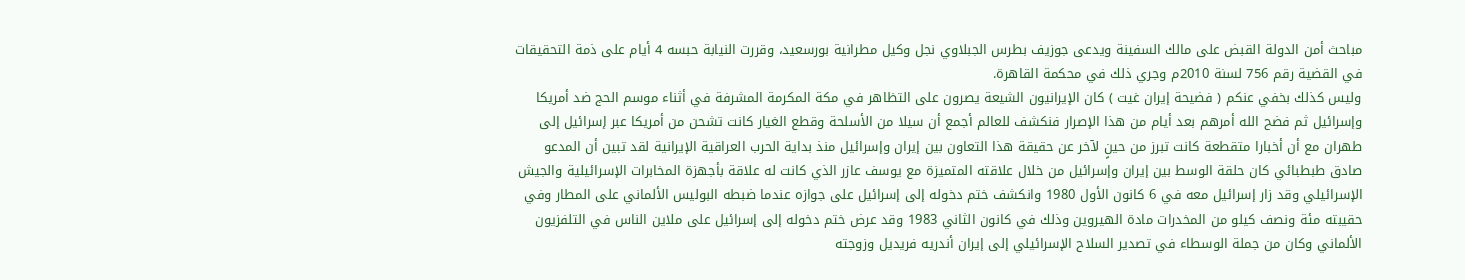مباحث أمن الدولة القبض على مالك السفينة ويدعى جوزيف بطرس الجبلاوي نجل وكيل مطرانية بورسعيد، وقررت النيابة حبسه 4 أيام على ذمة التحقيقات في القضية رقم 756 لسنة 2010م وجري ذلك في محكمة القاهرة.
وليس كذلك بخفي عنكم ( فضيحة إيران غيت ) كان الإيرانيون الشيعة يصرون على التظاهر في مكة المكرمة المشرفة في أثناء موسم الحج ضد أمريكا وإسرائيل ثم فضح الله أمرهم بعد أيام من هذا الإصرار فنكشف للعالم أجمع أن سيلا من الأسلحة وقطع الغيار كانت تشحن من أمريكا عبر إسرائيل إلى طهران مع أن أخبارا متقطعة كانت تبرز من حينٍ لآخر عن حقيقة هذا التعاون بين إيران وإسرائيل منذ بداية الحرب العراقية الإيرانية لقد تبين أن المدعو صادق طبطبائي كان حلقة الوسط بين إيران وإسرائيل من خلال علاقته المتميزة مع يوسف عازر الذي كانت له علاقة بأجهزة المخابرات الإسرائيلية والجيش الإسرائيلي وقد زار إسرائيل معه في 6 كانون الأول 1980 وانكشف ختم دخوله إلى إسرائيل على جوازه عندما ضبطه البوليس الألماني على المطار وفي حقيبته مئة ونصف كيلو من المخدرات مادة الهيروين وذلك في كانون الثاني 1983 وقد عرض ختم دخوله إلى إسرائيل على ملاين الناس في التلفزيون الألماني وكان من جملة الوسطاء في تصدير السلاح الإسرائيلي إلى إيران أندريه فريديل وزوجته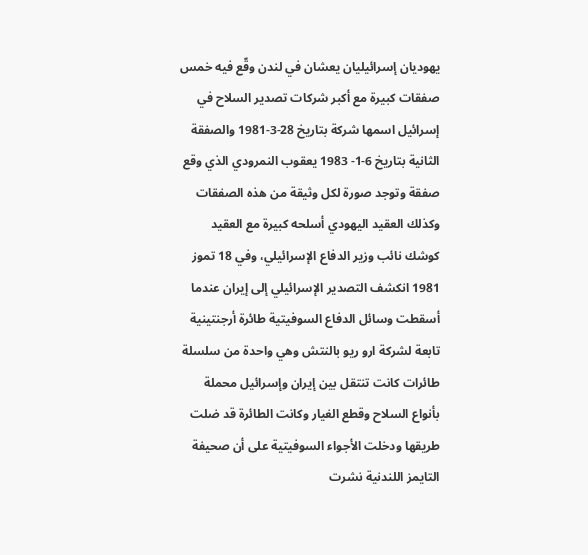يهوديان إسرائيليان يعشان في لندن وقّع فيه خمس صفقات كبيرة مع أكبر شركات تصدير السلاح في إسرائيل اسمها شركة بتاريخ 28-3-1981 والصفقة الثانية بتاريخ 6-1- 1983 يعقوب النمرودي الذي وقع صفقة وتوجد صورة لكل وثيقة من هذه الصفقات وكذلك العقيد اليهودي أسلحه كبيرة مع العقيد كوشك نائب وزير الدفاع الإسرائيلي، وفي 18 تموز 1981 انكشف التصدير الإسرائيلي إلى إيران عندما أسقطت وسائل الدفاع السوفيتية طائرة أرجنتينية تابعة لشركة ارو ريو بالنتش وهي واحدة من سلسلة طائرات كانت تنتقل بين إيران وإسرائيل محملة بأنواع السلاح وقطع الغيار وكانت الطائرة قد ضلت طريقها ودخلت الأجواء السوفيتية على أن صحيفة التايمز اللندنية نشرت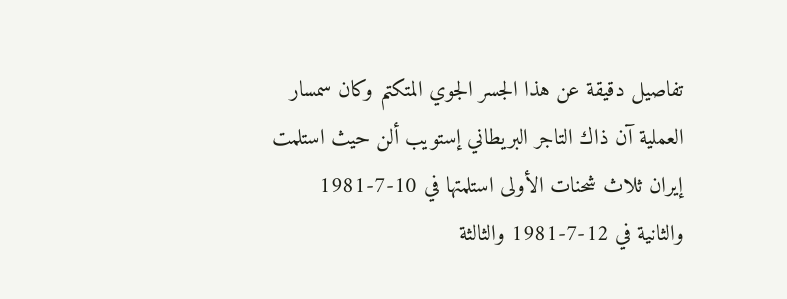تفاصيل دقيقة عن هذا الجسر الجوي المتكتم وكان سمسار العملية آن ذاك التاجر البريطاني إستويب ألن حيث استلمت إيران ثلاث شحنات الأولى استلمتها في 10-7-1981 والثانية في 12-7-1981 والثالثة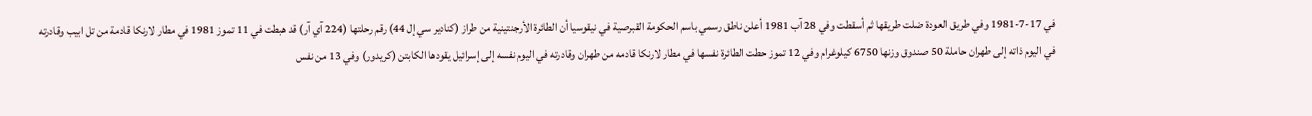في 17-7-1981 وفي طريق العودة ضلت طريقها ثم أسقطت وفي 28 آب 1981 أعلن ناطق رسمي باسم الحكومة القبرصية في نيقوسيا أن الطائرة الأرجنتينية من طراز (كنادير سي إل 44) رقم رحلتها (224 آي آر) قد هبطت في 11 تموز 1981 في مطار لارنكا قادمة من تل ابيب وقادرته في اليوم ذاته إلى طهران حاملة 50 صندوق وزنها 6750 كيلوغرام وفي 12 تموز حطت الطائرة نفسها في مطار لارنكا قادمه من طهران وقادرته في اليوم نفسه إلى إسرائيل يقودها الكابتن (كريدور) وفي 13 من نفس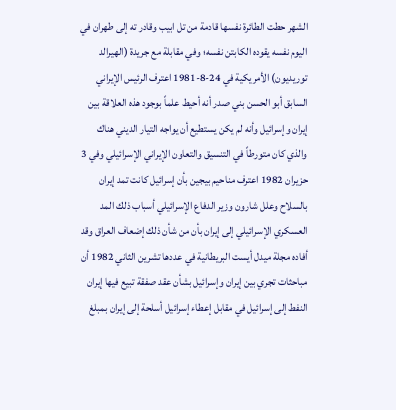الشهر حطت الطائرة نفسها قادمة من تل ابيب وقادر ته إلى طهران في اليوم نفسه يقوده الكابتن نفسه؛ وفي مقابلة مع جريدة (الهيرالد توريديون) الأمريكية في 24-8-1981 اعترف الرئيس الإيراني السابق أبو الحسن بني صدر أنه أحيط علماً بوجود هذه العلاقة بين إيران وإسرائيل وأنه لم يكن يستطيع أن يواجه التيار الديني هناك والذي كان متورطاً في التنسيق والتعاون الإيراني الإسرائيلي وفي 3 حزيران 1982 اعترف مناحيم بيجين بأن إسرائيل كانت تمد إيران بالسلاح وعلل شارون وزير الدفاع الإسرائيلي أسباب ذلك المد العسكري الإسرائيلي إلى إيران بأن من شأن ذلك إضعاف العراق وقد أفاده مجلة ميدل أيست البريطانية في عددها تشرين الثاني 1982 أن مباحثات تجري بين إيران وإسرائيل بشأن عقد صفقة تبيع فيها إيران النفط إلى إسرائيل في مقابل إعطاء إسرائيل أسلحة إلى إيران بمبلغ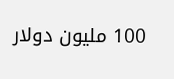100 مليون دولار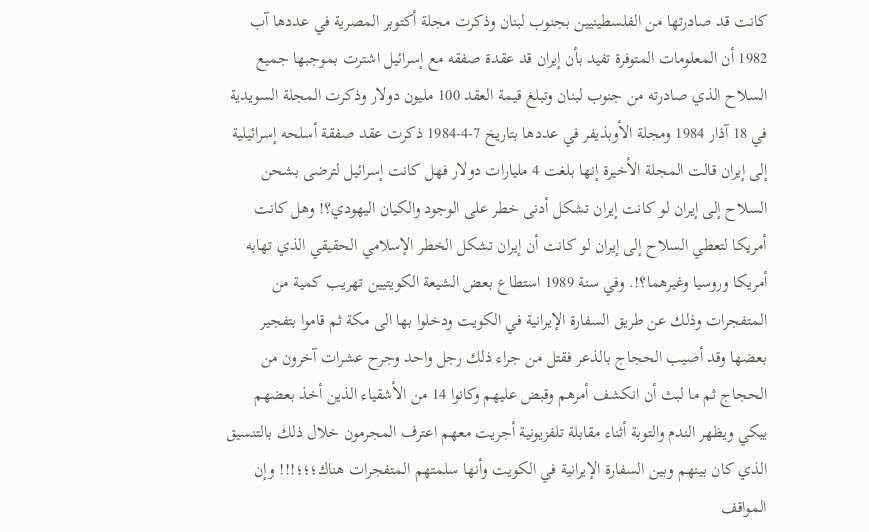كانت قد صادرتها من الفلسطينيين بجنوب لبنان وذكرت مجلة أكتوبر المصرية في عددها آب 1982 أن المعلومات المتوفرة تفيد بأن إيران قد عقدة صفقه مع إسرائيل اشترت بموجبها جميع السلاح الذي صادرته من جنوب لبنان وتبلغ قيمة العقد 100 مليون دولار وذكرت المجلة السويدية في 18 آذار 1984 ومجلة الأوبذيفر في عددها بتاريخ 7-4-1984 ذكرت عقد صفقة أسلحه إسرائيلية إلى إيران قالت المجلة الأخيرة إنها بلغت 4 مليارات دولار فهل كانت إسرائيل لترضى بشحن السلاح إلى إيران لو كانت إيران تشكل أدنى خطر على الوجود والكيان اليهودي؟! وهل كانت أمريكا لتعطي السلاح إلى إيران لو كانت أن إيران تشكل الخطر الإسلامي الحقيقي الذي تهابه أمريكا وروسيا وغيرهما؟!. وفي سنة 1989 استطاع بعض الشيعة الكويتيين تهريب كمية من المتفجرات وذلك عن طريق السفارة الإيرانية في الكويت ودخلوا بها الى مكة ثم قاموا بتفجير بعضها وقد أصيب الحجاج بالذعر فقتل من جراء ذلك رجل واحد وجرح عشرات آخرون من الحجاج ثم ما لبث أن انكشف أمرهم وقبض عليهم وكانوا 14 من الأشقياء الذين أخذ بعضهم يبكي ويظهر الندم والتوبة أثناء مقابلة تلفزيونية أجريت معهم اعترف المجرمون خلال ذلك بالتنسيق الذي كان بينهم وبين السفارة الإيرانية في الكويت وأنها سلمتهم المتفجرات هناك؛؛؛!!! وإن المواقف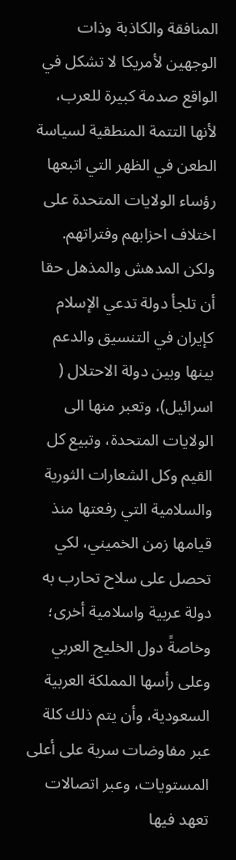المنافقة والكاذبة وذات الوجهين لأمريكا لا تشكل في الواقع صدمة كبيرة للعرب، لأنها التتمة المنطقية لسياسة الطعن في الظهر التي اتبعها رؤساء الولايات المتحدة على اختلاف احزابهم وفتراتهم. ولكن المدهش والمذهل حقا أن تلجأ دولة تدعي الإسلام كإيران في التنسيق والدعم بينها وبين دولة الاحتلال ( اسرائيل)، وتعبر منها الى الولايات المتحدة، وتبيع كل القيم وكل الشعارات الثورية والسلامية التي رفعتها منذ قيامها زمن الخميني، لكي تحصل على سلاح تحارب به دولة عربية واسلامية أخرى؛ وخاصةً دول الخليج العربي وعلى رأسها المملكة العربية السعودية، وأن يتم ذلك كلة عبر مفاوضات سرية على أعلى المستويات، وعبر اتصالات تعهد فيها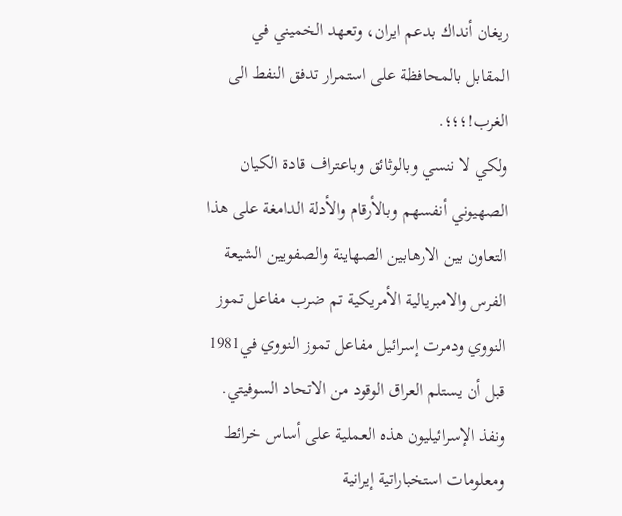ريغان أنداك بدعم ايران، وتعهد الخميني في المقابل بالمحافظة على استمرار تدفق النفط الى الغرب!؛؛؛.
ولكي لا ننسي وبالوثائق وباعتراف قادة الكيان الصهيوني أنفسهم وبالأرقام والأدلة الدامغة على هذا التعاون بين الارهابين الصهاينة والصفويين الشيعة الفرس والامبريالية الأمريكية تم ضرب مفاعل تموز النووي ودمرت إسرائيل مفاعل تموز النووي في1981 قبل أن يستلم العراق الوقود من الاتحاد السوفيتي. ونفذ الإسرائيليون هذه العملية على أساس خرائط ومعلومات استخباراتية إيرانية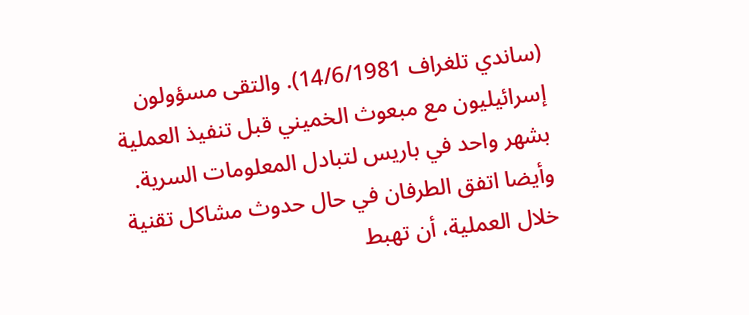(ساندي تلغراف 14/6/1981). والتقى مسؤولون إسرائيليون مع مبعوث الخميني قبل تنفيذ العملية بشهر واحد في باريس لتبادل المعلومات السرية. وأيضا اتفق الطرفان في حال حدوث مشاكل تقنية خلال العملية، أن تهبط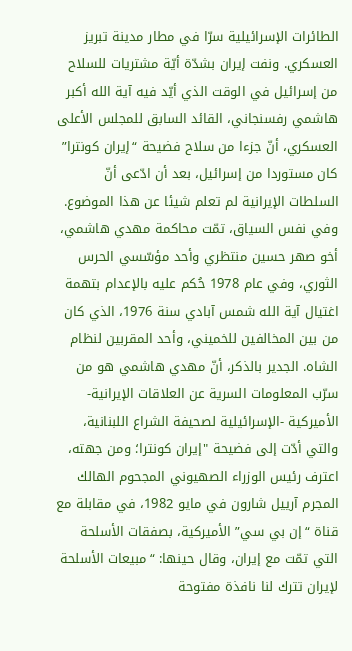الطائرات الإسرائيلية سرّا في مطار مدينة تبريز العسكري. ونفت إيران بشدّة أيّة مشتريات للسلاح من إسرائيل في الوقت الذي أيّد فيه آية الله أكبر هاشمي رفسنجاني، القائد السابق للمجلس الأعلى العسكري، أنّ جزءا من سلاح فضيحة “إيران كونترا” كان مستوردا من إسرائيل، بعد أن ادّعى أنّ السلطات الإيرانية لم تعلم شيئا عن هذا الموضوع. وفي نفس السياق، تمّت محاكمة مهدي هاشمي، أخو صهر حسين منتظري وأحد مؤسّسي الحرس الثوري، وفي عام 1978 حُكم عليه بالإعدام بتهمة اغتيال آية الله شمس آبادي سنة 1976، الذي كان من بين المخالفين للخميني، وأحد المقربين لنظام الشاه. الجدير بالذكر، أنّ مهدي هاشمي هو من سرّب المعلومات السرية عن العلاقات الإيرانية-الأميركية -الإسرائيلية لصحيفة الشراع اللبنانية، والتي أدّت إلى فضيحة "إيران كونترا؛ ومن جهته، اعترف رئيس الوزراء الصهيوني المجحوم الهالك المجرم آرييل شارون في مايو 1982، في مقابلة مع قناة “إن بي سي” الأميركية، بصفقات الأسلحة التي تمّت مع إيران، وقال حينها: “مبيعات الأسلحة لإيران تترك لنا نافذة مفتوحة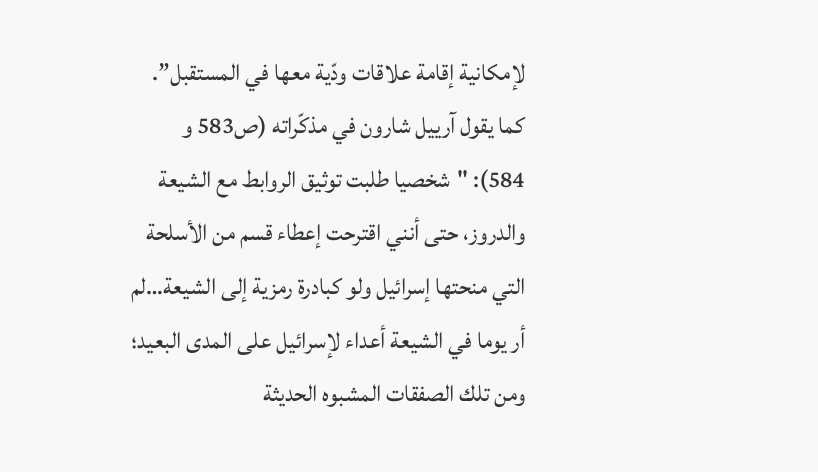لإمكانية إقامة علاقات ودّية معها في المستقبل”. كما يقول آرييل شارون في مذكّراته (ص583 و 584): "شخصيا طلبت توثيق الروابط مع الشيعة والدروز، حتى أنني اقترحت إعطاء قسم من الأسلحة التي منحتها إسرائيل ولو كبادرة رمزية إلى الشيعة…لم أر يوما في الشيعة أعداء لإسرائيل على المدى البعيد؛ ومن تلك الصفقات المشبوه الحديثة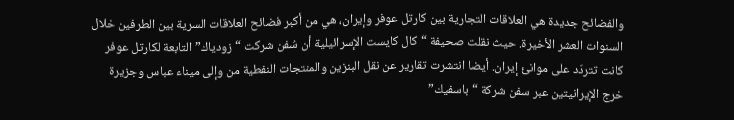والفضائح جديدة هي العلاقات التجارية بين كارتل عوفر وإيران، هي من أكبر فضائح العلاقات السرية بين الطرفين خلال السنوات العشر الأخيرة. حيث نقلت صحيفة “كال كايست الإسرائيلية أن سُفن شركت “زودياك” التابعة لكارتل عوفر كانت تتردّد على موانئ إيران. أيضا انتشرت تقارير عن نقل البنزين والمنتجات النفطية من وإلى ميناء عباس وجزيرة خرج الإيرانيتين عبر سفن شركة “باسفيك”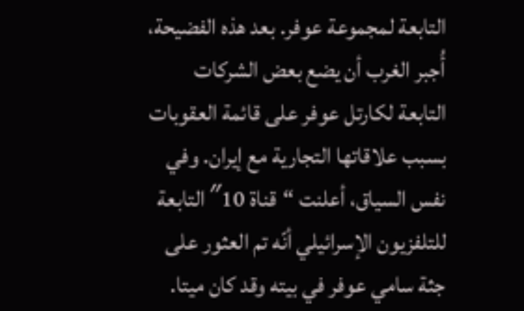التابعة لمجموعة عوفر. بعد هذه الفضيحة، أُجبر الغرب أن يضع بعض الشركات التابعة لكارتل عوفر على قائمة العقوبات بسبب علاقاتها التجارية مع إيران. وفي نفس السياق، أعلنت “قناة 10″ التابعة للتلفزيون الإسرائيلي أنّه تم العثور على جثة سامي عوفر في بيته وقد كان ميتا.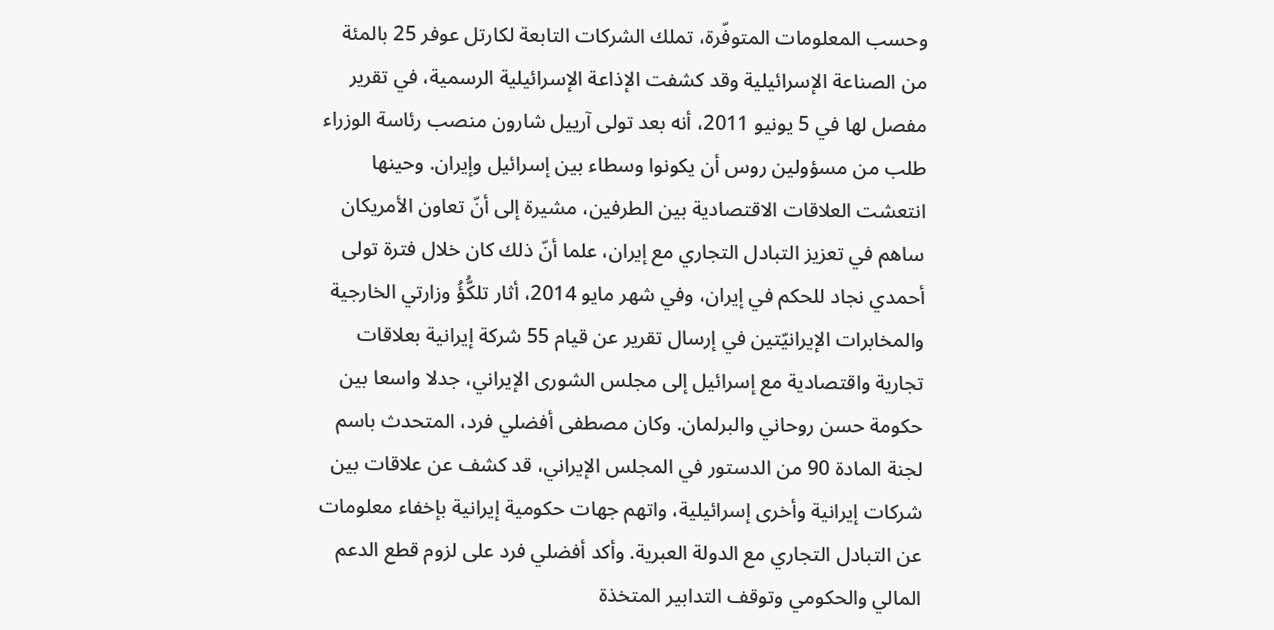وحسب المعلومات المتوفّرة، تملك الشركات التابعة لكارتل عوفر 25 بالمئة من الصناعة الإسرائيلية وقد كشفت الإذاعة الإسرائيلية الرسمية، في تقرير مفصل لها في 5 يونيو 2011، أنه بعد تولى آرييل شارون منصب رئاسة الوزراء طلب من مسؤولين روس أن يكونوا وسطاء بين إسرائيل وإيران. وحينها انتعشت العلاقات الاقتصادية بين الطرفين، مشيرة إلى أنّ تعاون الأمريكان ساهم في تعزيز التبادل التجاري مع إيران، علما أنّ ذلك كان خلال فترة تولى أحمدي نجاد للحكم في إيران، وفي شهر مايو 2014، أثار تلكُّؤُ وزارتي الخارجية والمخابرات الإيرانيّتين في إرسال تقرير عن قيام 55 شركة إيرانية بعلاقات تجارية واقتصادية مع إسرائيل إلى مجلس الشورى الإيراني، جدلا واسعا بين حكومة حسن روحاني والبرلمان. وكان مصطفى أفضلي فرد، المتحدث باسم لجنة المادة 90 من الدستور في المجلس الإيراني، قد كشف عن علاقات بين شركات إيرانية وأخرى إسرائيلية، واتهم جهات حكومية إيرانية بإخفاء معلومات عن التبادل التجاري مع الدولة العبرية. وأكد أفضلي فرد على لزوم قطع الدعم المالي والحكومي وتوقف التدابير المتخذة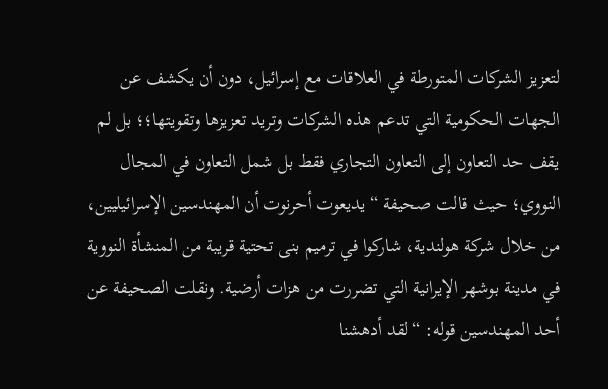لتعزيز الشركات المتورطة في العلاقات مع إسرائيل، دون أن يكشف عن الجهات الحكومية التي تدعم هذه الشركات وتريد تعزيزها وتقويتها؛؛ بل لم يقف حد التعاون إلى التعاون التجاري فقط بل شمل التعاون في المجال النووي؛ حيث قالت صحيفة “يديعوت أحرنوت أن المهندسين الإسرائيليين، من خلال شركة هولندية، شاركوا في ترميم بنى تحتية قريبة من المنشأة النووية في مدينة بوشهر الإيرانية التي تضررت من هزات أرضية. ونقلت الصحيفة عن أحد المهندسين قوله: “لقد أدهشنا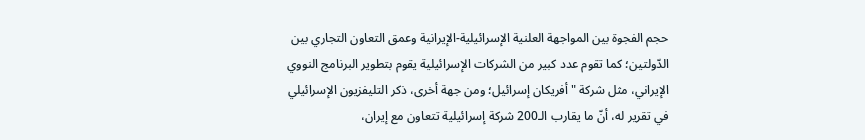حجم الفجوة بين المواجهة العلنية الإسرائيلية-الإيرانية وعمق التعاون التجاري بين الدّولتين؛ كما تقوم عدد كبير من الشركات الإسرائيلية يقوم بتطوير البرنامج النووي الإيراني، مثل شركة "أفريكان إسرائيل؛ ومن جهة أخرى، ذكر التليفزيون الإسرائيلي في تقرير له، أنّ ما يقارب الـ200 شركة إسرائيلية تتعاون مع إيران،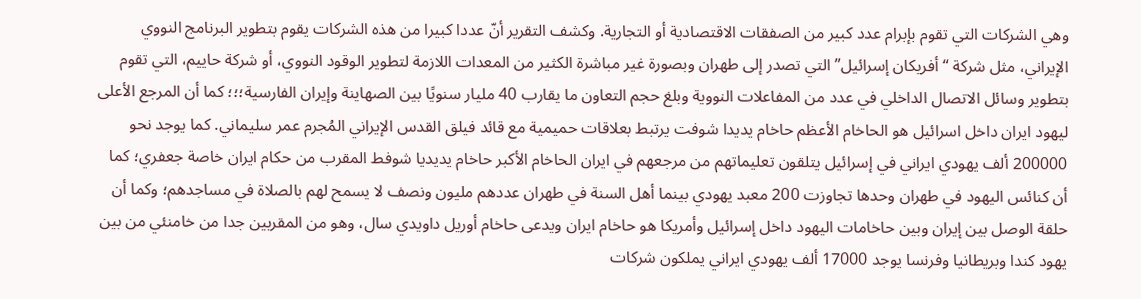وهي الشركات التي تقوم بإبرام عدد كبير من الصفقات الاقتصادية أو التجارية. وكشف التقرير أنّ عددا كبيرا من هذه الشركات يقوم بتطوير البرنامج النووي الإيراني، مثل شركة “أفريكان إسرائيل” التي تصدر إلى طهران وبصورة غير مباشرة الكثير من المعدات اللازمة لتطوير الوقود النووي، أو شركة حاييم، التي تقوم بتطوير وسائل الاتصال الداخلي في عدد من المفاعلات النووية وبلغ حجم التعاون ما يقارب 40 مليار سنويًا بين الصهاينة وإيران الفارسية؛؛؛ كما أن المرجع الأعلى ليهود ايران داخل اسرائيل هو الحاخام الأعظم حاخام يديدا شوفت يرتبط بعلاقات حميمية مع قائد فيلق القدس الإيراني المُجرم عمر سليماني. كما يوجد نحو 200000 ألف يهودي ايراني في إسرائيل يتلقون تعليماتهم من مرجعهم في ايران الحاخام الأكبر حاخام يديديا شوفط المقرب من حكام ايران خاصة جعفري؛ كما أن كنائس اليهود في طهران وحدها تجاوزت 200 معبد يهودي بينما أهل السنة في طهران عددهم مليون ونصف لا يسمح لهم بالصلاة في مساجدهم؛ وكما أن حلقة الوصل بين إيران وبين حاخامات اليهود داخل إسرائيل وأمريكا هو حاخام ايران ويدعى حاخام أوريل داويدي سال، وهو من المقربين جدا من خامنئي من بين يهود كندا وبريطانيا وفرنسا يوجد 17000 ألف يهودي ايراني يملكون شركات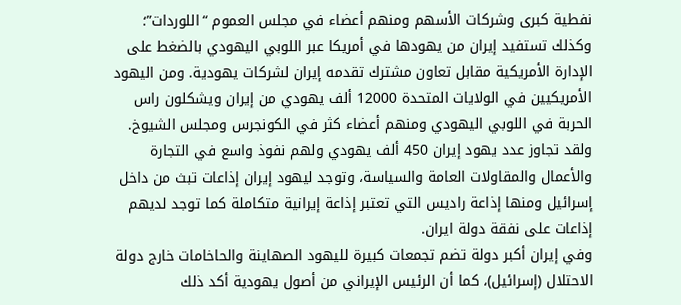نفطية كبرى وشركات الأسهم ومنهم أعضاء في مجلس العموم “اللوردات”؛ وكذلك تستفيد إيران من يهودها في أمريكا عبر اللوبي اليهودي بالضغط على الإدارة الأمريكية مقابل تعاون مشترك تقدمه إيران لشركات يهودية. ومن اليهود الأمريكيين في الولايات المتحدة 12000 ألف يهودي من إيران ويشكلون راس الحربة في اللوبي اليهودي ومنهم أعضاء كثر في الكونجرس ومجلس الشيوخ. ولقد تجاوز عدد يهود إيران 450 ألف يهودي ولهم نفوذ واسع في التجارة والأعمال والمقاولات العامة والسياسة، وتوجد ليهود إيران إذاعات تبث من داخل إسرائيل ومنها إذاعة راديس التي تعتبر إذاعة إيرانية متكاملة كما توجد لديهم إذاعات على نفقة دولة ايران.
وفي إيران أكبر دولة تضم تجمعات كبيرة لليهود الصهاينة والحاخامات خارج دولة الاحتلال (إسرائيل)، كما أن الرئيس الإيراني من أصول يهودية أكد ذلك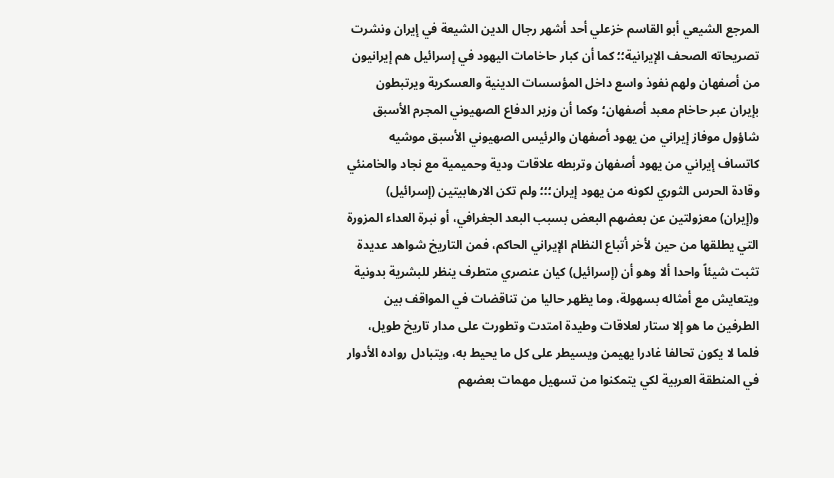المرجع الشيعي أبو القاسم خزعلي أحد أشهر رجال الدين الشيعة في إيران ونشرت تصريحاته الصحف الإيرانية؛؛ كما أن كبار حاخامات اليهود في إسرائيل هم إيرانيون من أصفهان ولهم نفوذ واسع داخل المؤسسات الدينية والعسكرية ويرتبطون بإيران عبر حاخام معبد أصفهان؛ وكما أن وزير الدفاع الصهيوني المجرم الأسبق شاؤول موفاز إيراني من يهود أصفهان والرئيس الصهيوني الأسبق موشيه كاتساف إيراني من يهود أصفهان وتربطه علاقات ودية وحميمية مع نجاد والخامنئي وقادة الحرس الثوري لكونه من يهود إيران؛؛؛ ولم تكن الارهابيتين (إسرائيل) و(إيران) معزولتين عن بعضهم البعض بسبب البعد الجغرافي، أو نبرة العداء المزورة التي يطلقها من حين لأخر أتباع النظام الإيراني الحاكم، فمن التاريخ شواهد عديدة تثبت شيئاً واحدا ألا وهو أن (إسرائيل) كيان عنصري متطرف ينظر للبشرية بدونية ويتعايش مع أمثاله بسهولة، وما يظهر حاليا من تناقضات في المواقف بين الطرفين ما هو إلا ستار لعلاقات وطيدة امتدت وتطورت على مدار تاريخ طويل، فلما لا يكون تحالفا غادرا يهيمن ويسيطر على كل ما يحيط به، ويتبادل رواده الأدوار في المنطقة العربية لكي يتمكنوا من تسهيل مهمات بعضهم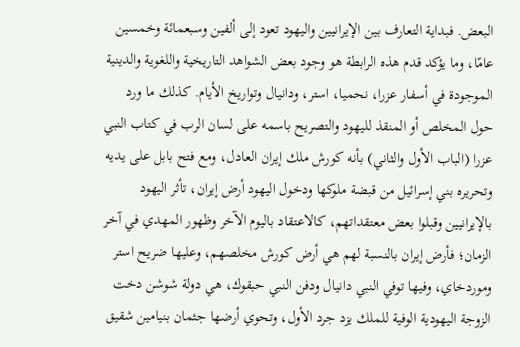البعض. فبداية التعارف بين الإيرانيين واليهود تعود إلى ألفين وسبعمائة وخمسين عامًا، وما يؤكد قدم هذه الرابطة هو وجود بعض الشواهد التاريخية واللغوية والدينية الموجودة في أسفار عزرا، نحميا، استر، ودانيال وتواريخ الأيام. كذلك ما ورد حول المخلص أو المنقذ لليهود والتصريح باسمه على لسان الرب في كتاب النبي عزرا (الباب الأول والثاني) بأنه كورش ملك إيران العادل، ومع فتح بابل على يديه وتحريره بني إسرائيل من قبضة ملوكها ودخول اليهود أرض إيران، تأثر اليهود بالإيرانيين وقبلوا بعض معتقداتهم، كالاعتقاد باليوم الآخر وظهور المهدي في آخر الزمان؛ فأرض إيران بالنسبة لهم هي أرض كورش مخلصهم، وعليها ضريح استر وموردخاي، وفيها توفي النبي دانيال ودفن النبي حبقوك، هي دولة شوشن دخت الزوجة اليهودية الوفية للملك يزد جرد الأول، وتحوي أرضها جثمان بنيامين شقيق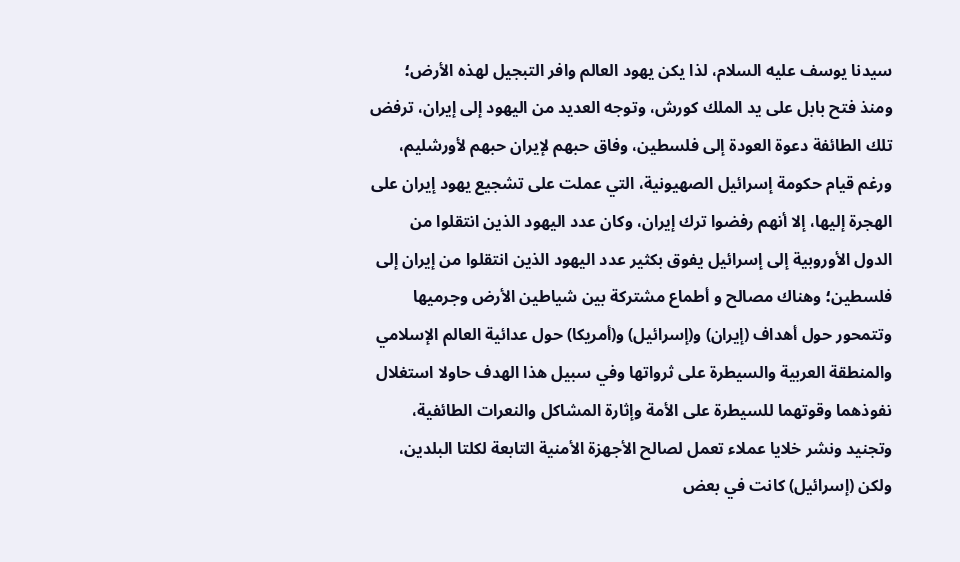سيدنا يوسف عليه السلام، لذا يكن يهود العالم وافر التبجيل لهذه الأرض؛ ومنذ فتح بابل على يد الملك كورش، وتوجه العديد من اليهود إلى إيران، ترفض تلك الطائفة دعوة العودة إلى فلسطين، وفاق حبهم لإيران حبهم لأورشليم، ورغم قيام حكومة إسرائيل الصهيونية، التي عملت على تشجيع يهود إيران على الهجرة إليها، إلا أنهم رفضوا ترك إيران، وكان عدد اليهود الذين انتقلوا من الدول الأوروبية إلى إسرائيل يفوق بكثير عدد اليهود الذين انتقلوا من إيران إلى فلسطين؛ وهناك مصالح و أطماع مشتركة بين شياطين الأرض وجرميها وتتمحور حول أهداف (إيران) و(إسرائيل) و(أمريكا) حول عدائية العالم الإسلامي والمنطقة العربية والسيطرة على ثرواتها وفي سبيل هذا الهدف حاولا استغلال نفوذهما وقوتهما للسيطرة على الأمة وإثارة المشاكل والنعرات الطائفية، وتجنيد ونشر خلايا عملاء تعمل لصالح الأجهزة الأمنية التابعة لكلتا البلدين، ولكن (إسرائيل) كانت في بعض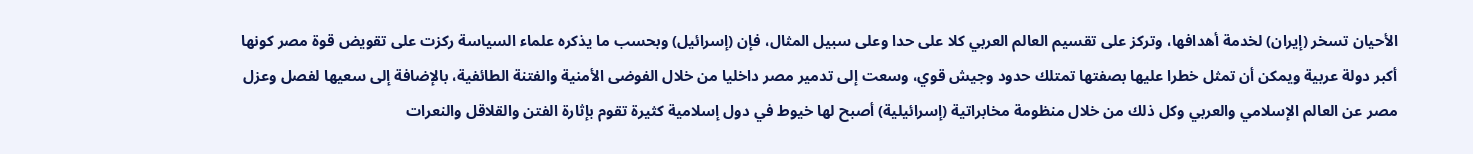الأحيان تسخر (إيران) لخدمة أهدافها، وتركز على تقسيم العالم العربي كلا على حدا وعلى سبيل المثال، فإن (إسرائيل) وبحسب ما يذكره علماء السياسة ركزت على تقويض قوة مصر كونها أكبر دولة عربية ويمكن أن تمثل خطرا عليها بصفتها تمتلك حدود وجيش قوي، وسعت إلى تدمير مصر داخليا من خلال الفوضى الأمنية والفتنة الطائفية، بالإضافة إلى سعيها لفصل وعزل مصر عن العالم الإسلامي والعربي وكل ذلك من خلال منظومة مخابراتية (إسرائيلية) أصبح لها خيوط في دول إسلامية كثيرة تقوم بإثارة الفتن والقلاقل والنعرات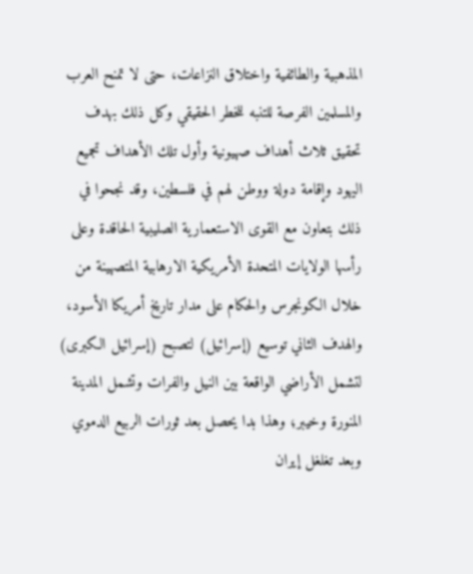المذهبية والطائفية واختلاق النزاعات، حتى لا تمنح العرب والمسلمين الفرصة للتنبه للخطر الحقيقي وكل ذلك بهدف تحقيق ثلاث أهداف صهيونية وأول تلك الأهداف تجميع اليهود وإقامة دولة ووطن لهم في فلسطين، وقد نجحوا في ذلك بتعاون مع القوى الاستعمارية الصليبية الحاقدة وعلى رأسها الولايات المتحدة الأمريكية الارهابية المتصهينة من خلال الكونجرس والحكام على مدار تاريخ أمريكا الأسود، والهدف الثاني توسيع (إسرائيل) لتصبح (إسرائيل الكبرى) لتشمل الأراضي الواقعة بين النيل والفرات وتشمل المدينة المنورة وخيبر؛ وهذا بدا يحصل بعد ثورات الربيع الدموي وبعد تغلغل إيران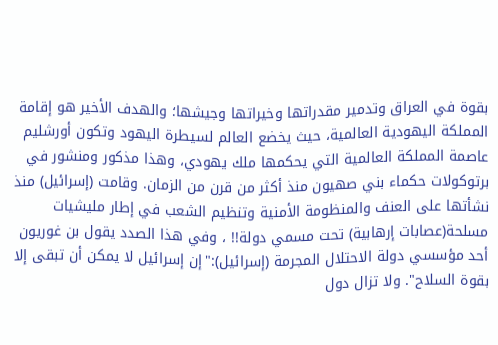بقوة في العراق وتدمير مقدراتها وخيراتها وجيشها؛ والهدف الأخير هو إقامة المملكة اليهودية العالمية، حيث يخضع العالم لسيطرة اليهود وتكون أورشليم عاصمة المملكة العالمية التي يحكمها ملك يهودي، وهذا مذكور ومنشور في برتوكولات حكماء بني صهيون منذ أكثر من قرن من الزمان. وقامت (إسرائيل) منذ نشأتها على العنف والمنظومة الأمنية وتنظيم الشعب في إطار مليشيات مسلحة(عصابات إرهابية) تحت مسمي دولة!! ، وفي هذا الصدد يقول بن غوريون أحد مؤسسي دولة الاحتلال المجرمة (إسرائيل):"إن إسرائيل لا يمكن أن تبقى إلا بقوة السلاح". ولا تزال دول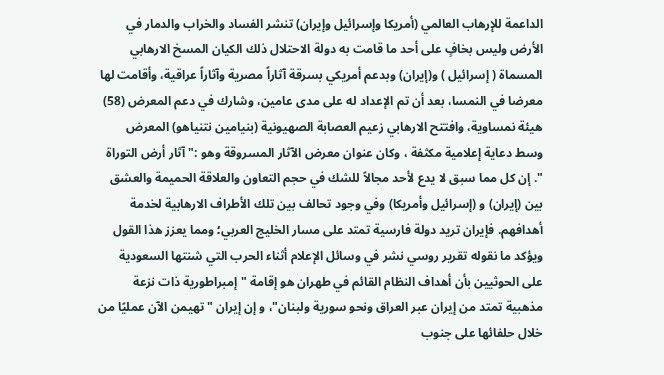الداعمة للإرهاب العالمي (أمريكا وإسرائيل وإيران) تنشر الفساد والخراب والدمار في الأرض وليس بخافٍ على أحد ما قامت به دولة الاحتلال ذلك الكيان المسخ الارهابي المسماة ( إسرائيل ) و(إيران) وبدعم أمريكي بسرقة آثاراً مصرية وآثاراً عراقية، وأقامت لها معرضا في النمسا، بعد أن تم الإعداد له على مدى عامين، وشارك في دعم المعرض (58) هيئة نمساوية، وافتتح الارهابي زعيم العصابة الصهيونية (بنيامين نتنياهو) المعرض وسط دعاية إعلامية مكثفة ، وكان عنوان معرض الآثار المسروقة وهو :" آثار أرض التوراة ". إن كل مما سبق لا يدع لأحد مجالاً للشك في حجم التعاون والعلاقة الحميمة والعشق بين (إيران) و (إسرائيل وأمريكا) وفي وجود تحالف بين تلك الأطراف الارهابية لخدمة أهدافهم. فإيران تريد دولة فارسية تمتد على مسار الخليج العربي؛ ومما يعزز هذا القول ويؤكد ما نقوله تقرير روسي نشر في وسائل الإعلام أثناء الحرب التي شنتها السعودية على الحوثيين بأن أهداف النظام القائم في طهران هو إقامة "إمبراطورية ذات نزعة مذهبية تمتد من إيران عبر العراق ونحو سورية ولبنان"، و إن إيران "تهيمن الآن عمليًا من خلال حلفائها على جنوب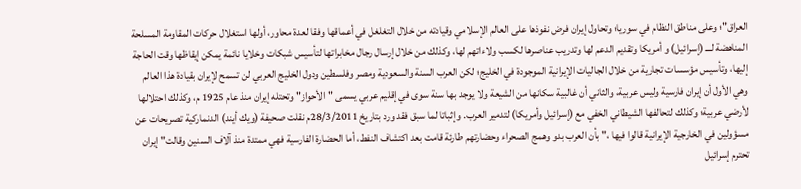العراق"؛ وعلى مناطق النظام في سوريا؛ وتحاول إيران فرض نفوذها على العالم الإسلامي وقيادته من خلال التغلغل في أعماقها وفقا لعدة محاور، أولها استغلال حركات المقاومة المسلحة المناهضة لـــ (إسرائيل) و أمريكا وتقديم الدعم لها وتدريب عناصرها لكسب ولاءاتهم لها، وكذلك من خلال إرسال رجال مخابراتها لتأسيس شبكات وخلايا نائمة يمكن إيقاظها وقت الحاجة إليها، وتأسيس مؤسسات تجارية من خلال الجاليات الإيرانية الموجودة في الخليج؛ لكن العرب السنة والسعودية ومصر وفلسطين ودول الخليج العربي لن تسمح لإيران بقيادة هذا العالم وهي الأول أن إيران فارسية وليس عربية، والثاني أن غالبية سكانها من الشيعة ولا يوجد بها سنة سوى في إقليم عربي يسمى "الأحواز" وتحتله إيران منذ عام 1925 م، وكذلك احتلالها لأرضي عربية؛ وكذلك لتحالفها الشيطاني الخفي مع (إسرائيل وأمريكا) لتدمير العرب. وإثباتا لما سبق فقد ورد بتاريخ 28/3/2011م نقلت صحيفة (ويك أيند) الدنماركية تصريحات عن مسؤولين في الخارجية الإيرانية قالوا فيها ،" بأن العرب بدو وهمج الصحراء وحضارتهم طارئة قامت بعد اكتشاف النفط، أما الحضارة الفارسية فهي ممتدة منذ آلاف السنين وقالت" إيران تحترم إسرائيل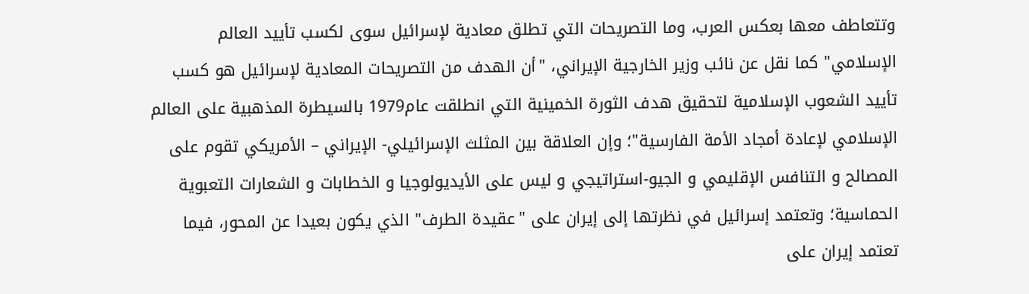وتتعاطف معها بعكس العرب، وما التصريحات التي تطلق معادية لإسرائيل سوى لكسب تأييد العالم الإسلامي" كما نقل عن نائب وزير الخارجية الإيراني، "أن الهدف من التصريحات المعادية لإسرائيل هو كسب تأييد الشعوب الإسلامية لتحقيق هدف الثورة الخمينية التي انطلقت عام1979 بالسيطرة المذهبية على العالم الإسلامي لإعادة أمجاد الأمة الفارسية"؛ وإن العلاقة بين المثلث الإسرائيلي- الإيراني – الأمريكي تقوم على المصالح و التنافس الإقليمي و الجيو-استراتيجي و ليس على الأيديولوجيا و الخطابات و الشعارات التعبوية الحماسية؛ وتعتمد إسرائيل في نظرتها إلى إيران على "عقيدة الطرف" الذي يكون بعيدا عن المحور، فيما تعتمد إيران على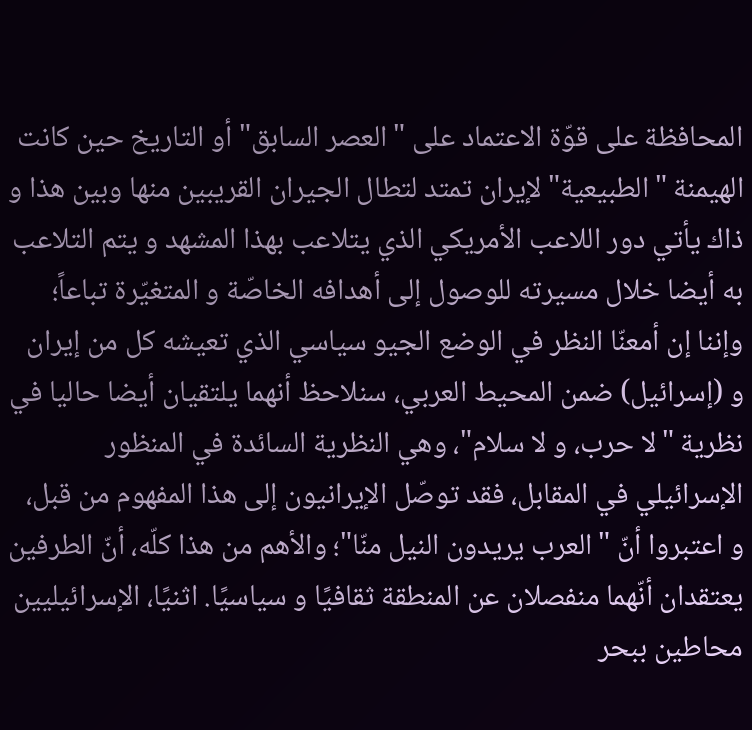المحافظة على قوّة الاعتماد على "العصر السابق" أو التاريخ حين كانت الهيمنة "الطبيعية" لإيران تمتد لتطال الجيران القريبين منها وبين هذا و ذاك يأتي دور اللاعب الأمريكي الذي يتلاعب بهذا المشهد و يتم التلاعب به أيضا خلال مسيرته للوصول إلى أهدافه الخاصّة و المتغيّرة تباعاً؛ وإننا إن أمعنّا النظر في الوضع الجيو سياسي الذي تعيشه كل من إيران و (إسرائيل) ضمن المحيط العربي، سنلاحظ أنهما يلتقيان أيضا حاليا في نظرية "لا حرب، و لا سلام"، وهي النظرية السائدة في المنظور الإسرائيلي في المقابل، فقد توصّل الإيرانيون إلى هذا المفهوم من قبل، و اعتبروا أنّ "العرب يريدون النيل منّا"؛ والأهم من هذا كلّه، أنّ الطرفين يعتقدان أنّهما منفصلان عن المنطقة ثقافيًا و سياسيًا. اثنيًا، الإسرائيليين محاطين ببحر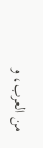من العرب، و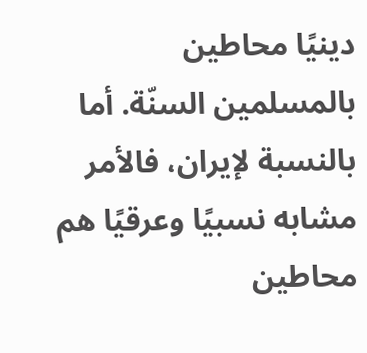دينيًا محاطين بالمسلمين السنّة. أما بالنسبة لإيران، فالأمر مشابه نسبيًا وعرقيًا هم محاطين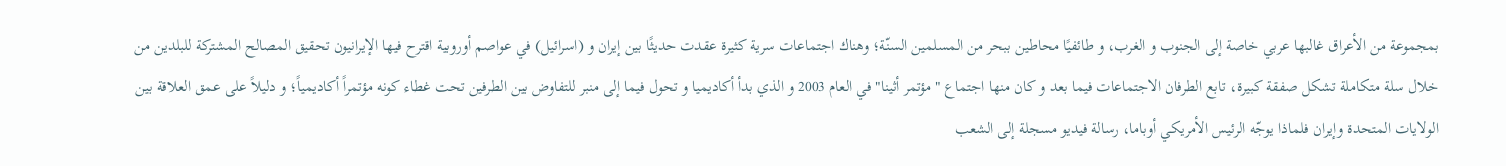بمجموعة من الأعراق غالبها عربي خاصة إلى الجنوب و الغرب، و طائفيًا محاطين ببحر من المسلمين السنّة؛ وهناك اجتماعات سرية كثيرة عقدت حديثًا بين إيران و (اسرائيل) في عواصم أوروبية اقترح فيها الإيرانيون تحقيق المصالح المشتركة للبلدين من خلال سلة متكاملة تشكل صفقة كبيرة، تابع الطرفان الاجتماعات فيما بعد و كان منها اجتماع "مؤتمر أثينا" في العام 2003 و الذي بدأ أكاديميا و تحول فيما إلى منبر للتفاوض بين الطرفين تحت غطاء كونه مؤتمراً أكاديمياً؛ و دليلاً على عمق العلاقة بين الولايات المتحدة وإيران فلماذا يوجّه الرئيس الأمريكي أوباما، رسالة فيديو مسجلة إلى الشعب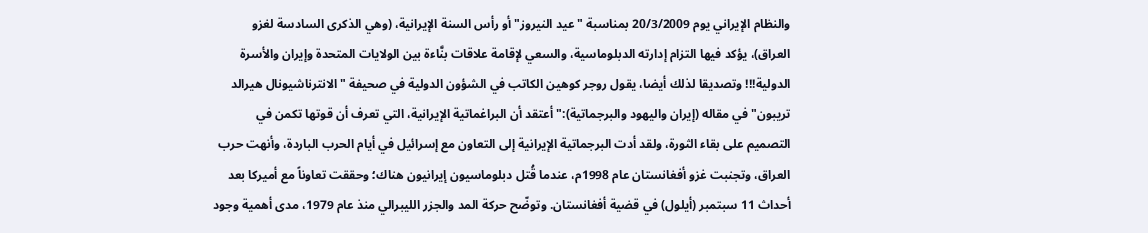والنظام الإيراني يوم 20/3/2009 بمناسبة "عيد النيروز" أو رأس السنة الإيرانية، (وهي الذكرى السادسة لغزو العراق)، يؤكد فيها التزام إدارته الدبلوماسية، والسعي لإقامة علاقات بنَّاءة بين الولايات المتحدة وإيران والأسرة الدولية!!! وتصديقا لذلك أيضا، يقول روجر كوهين الكاتب في الشؤون الدولية في صحيفة "الانترناشيونال هيرالد تريبون" في مقاله (إيران واليهود والبرجماتية):"أعتقد أن البراغماتية الإيرانية، التي تعرف أن قوتها تكمن في التصميم على بقاء الثورة، ولقد أدت البرجماتية الإيرانية إلى التعاون مع إسرائيل في أيام الحرب الباردة، وأنهت حرب العراق، وتجنبت غزو أفغانستان عام 1998م، عندما قُتل دبلوماسيون إيرانيون هناك؛ وحققت تعاوناً مع أميركا بعد أحداث 11 سبتمبر (أيلول) في قضية أفغانستان. وتوضّح حركة المد والجزر الليبرالي منذ عام 1979، مدى أهمية وجود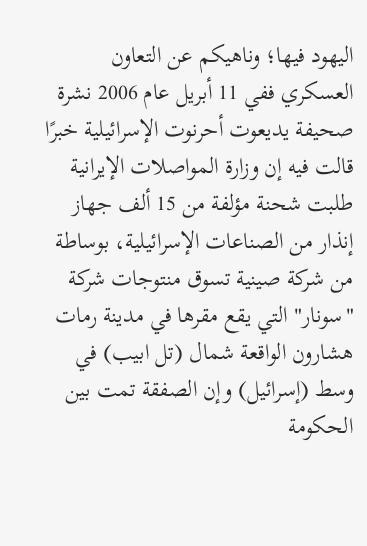اليهود فيها؛ وناهيكم عن التعاون العسكري ففي 11 أبريل عام 2006 نشرة صحيفة يديعوت أحرنوت الإسرائيلية خبرًا قالت فيه إن وزارة المواصلات الإيرانية طلبت شحنة مؤلفة من 15 ألف جهاز إنذار من الصناعات الإسرائيلية، بوساطة من شركة صينية تسوق منتوجات شركة "سونار" التي يقع مقرها في مدينة رمات هشارون الواقعة شمال (تل ابيب) في وسط (إسرائيل) وإن الصفقة تمت بين الحكومة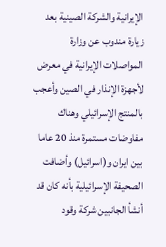الإيرانية والشركة الصينية بعد زيارة مندوب عن وزارة المواصلات الإيرانية في معرض لأجهزة الإنذار في الصين وأعجب بالمنتج الإسرائيلي وهناك مفاوضات مستمرة منذ 20 عاما بين ايران و(اسرائيل) وأضافت الصحيفة الإسرائيلية بأنه كان قد أنشأ الجانبين شركة وقود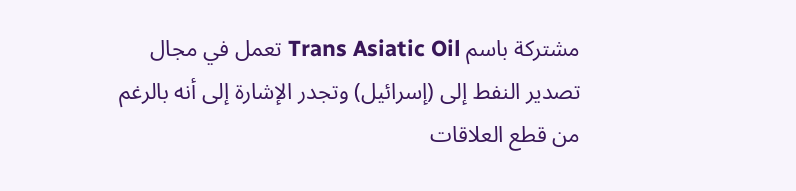مشتركة باسم Trans Asiatic Oil تعمل في مجال تصدير النفط إلى (إسرائيل) وتجدر الإشارة إلى أنه بالرغم من قطع العلاقات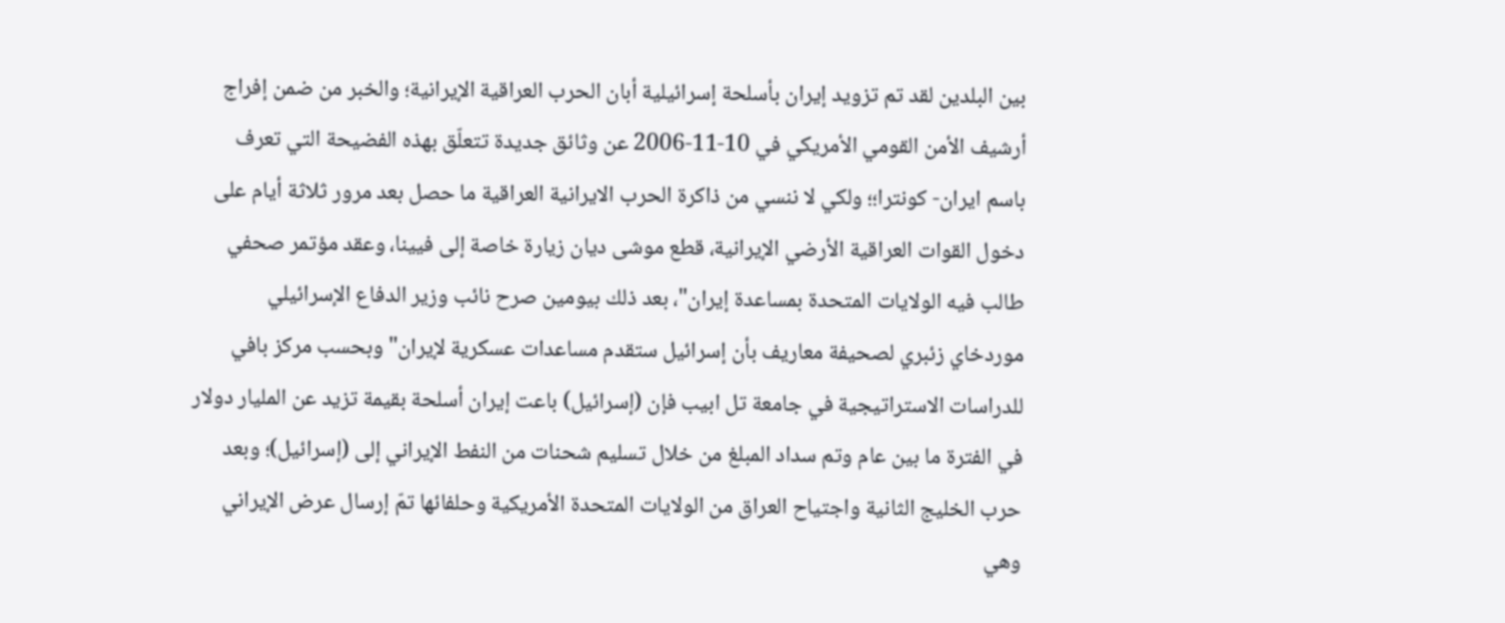بين البلدين لقد تم تزويد إيران بأسلحة إسرائيلية أبان الحرب العراقية الإيرانية؛ والخبر من ضمن إفراج أرشيف الأمن القومي الأمريكي في 10-11-2006 عن وثائق جديدة تتعلّق بهذه الفضيحة التي تعرف باسم ايران- كونترا؛؛ ولكي لا ننسي من ذاكرة الحرب الايرانية العراقية ما حصل بعد مرور ثلاثة أيام على دخول القوات العراقية الأرضي الإيرانية، قطع موشى ديان زيارة خاصة إلى فيينا، وعقد مؤتمر صحفي طالب فيه الولايات المتحدة بمساعدة إيران"، بعد ذلك بيومين صرح نائب وزير الدفاع الإسرائيلي موردخاي زئبري لصحيفة معاريف بأن إسرائيل ستقدم مساعدات عسكرية لإيران" وبحسب مركز بافي للدراسات الاستراتيجية في جامعة تل ابيب فإن (إسرائيل) باعت إيران أسلحة بقيمة تزيد عن المليار دولار في الفترة ما بين عام وتم سداد المبلغ من خلال تسليم شحنات من النفط الإيراني إلى (إسرائيل)؛ وبعد حرب الخليج الثانية واجتياح العراق من الولايات المتحدة الأمريكية وحلفائها تمّ إرسال عرض الإيراني وهي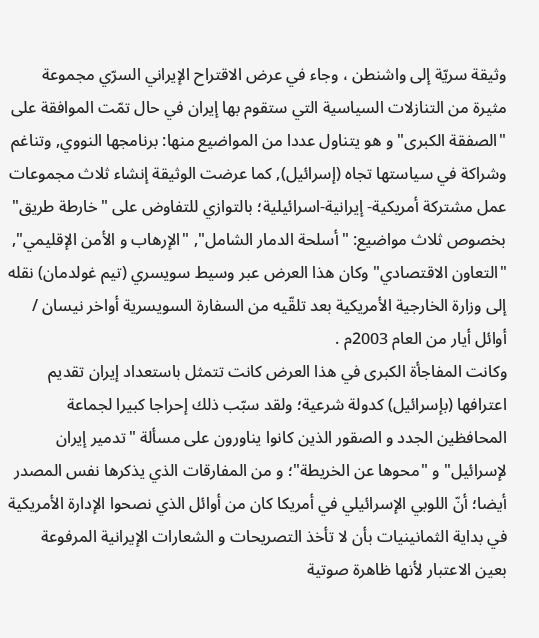وثيقة سريّة إلى واشنطن ، وجاء في عرض الاقتراح الإيراني السرّي مجموعة مثيرة من التنازلات السياسية التي ستقوم بها إيران في حال تمّت الموافقة على "الصفقة الكبرى" و هو يتناول عددا من المواضيع منها: برنامجها النووي, وتناغم وشراكة في سياستها تجاه (إسرائيل), كما عرضت الوثيقة إنشاء ثلاث مجموعات عمل مشتركة أمريكية- إيرانية-اسرائيلية؛ بالتوازي للتفاوض على "خارطة طريق" بخصوص ثلاث مواضيع: "أسلحة الدمار الشامل", "الإرهاب و الأمن الإقليمي", "التعاون الاقتصادي" وكان هذا العرض عبر وسيط سويسري (تيم غولدمان) نقله إلى وزارة الخارجية الأمريكية بعد تلقّيه من السفارة السويسرية أواخر نيسان / أوائل أيار من العام 2003م .
وكانت المفاجأة الكبرى في هذا العرض كانت تتمثل باستعداد إيران تقديم اعترافها (بإسرائيل) كدولة شرعية؛ ولقد سبّب ذلك إحراجا كبيرا لجماعة المحافظين الجدد و الصقور الذين كانوا يناورون على مسألة "تدمير إيران لإسرائيل" و "محوها عن الخريطة"؛ و من المفارقات الذي يذكرها نفس المصدر أيضا؛ أنّ اللوبي الإسرائيلي في أمريكا كان من أوائل الذي نصحوا الإدارة الأمريكية في بداية الثمانينيات بأن لا تأخذ التصريحات و الشعارات الإيرانية المرفوعة بعين الاعتبار لأنها ظاهرة صوتية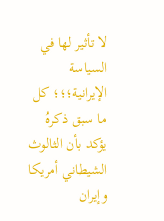لا تأثير لها في السياسة الإيرانية؛؛؛ كل ما سبق ذكرهُ يؤكد بأن الثالوث الشيطاني أمريكا وإيران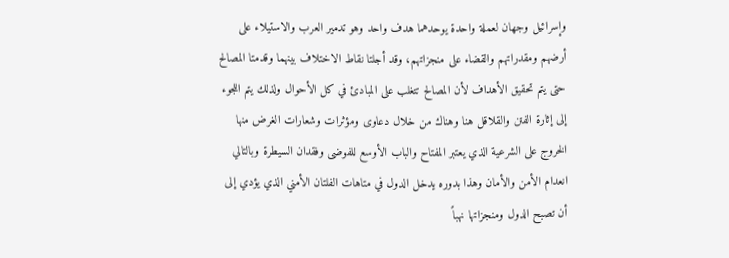وإسرائيل وجهان لعملة واحدة يوحدهما هدف واحد وهو تدمير العرب والاستيلاء على أرضهم ومقدراتهم والقضاء على منجزاتهم، وقد أجلتا نقاط الاختلاف بينهما وقدمتا المصالح حتى يتم تحقيق الأهداف لأن المصالح تتغلب على المبادئ في كل الأحوال ولذلك يتم اللجوء إلى إثارة الفتن والقلاقل هنا وهناك من خلال دعاوى ومؤثرات وشعارات الغرض منها الخروج على الشرعية الذي يعتبر المفتاح والباب الأوسع للفوضى وفقدان السيطرة وبالتالي انعدام الأمن والأمان وهذا بدوره يدخل الدول في متاهات الفلتان الأمني الذي يؤدي إلى أن تصبح الدول ومنجزاتها نهباً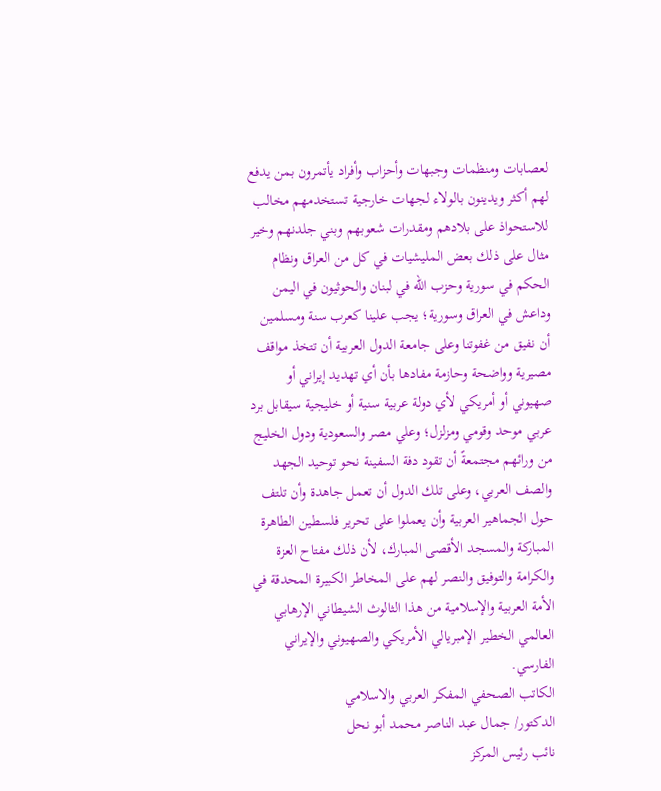لعصابات ومنظمات وجبهات وأحزاب وأفراد يأتمرون بمن يدفع لهم أكثر ويدينون بالولاء لجهات خارجية تستخدمهم مخالب للاستحواذ على بلادهم ومقدرات شعوبهم وبني جلدنهم وخير مثال على ذلك بعض المليشيات في كل من العراق ونظام الحكم في سورية وحزب الله في لبنان والحوثيون في اليمن وداعش في العراق وسورية؛ يجب علينا كعرب سنة ومسلمين أن نفيق من غفوتنا وعلى جامعة الدول العربية أن تتخذ مواقف مصيرية وواضحة وحازمة مفادها بأن أي تهديد إيراني أو صهيوني أو أمريكي لأي دولة عربية سنية أو خليجية سيقابل برد عربي موحد وقومي ومزلزل؛ وعلي مصر والسعودية ودول الخليج من ورائهم مجتمعةً أن تقود دفة السفينة نحو توحيد الجهد والصف العربي، وعلى تلك الدول أن تعمل جاهدة وأن تلتف حول الجماهير العربية وأن يعملوا على تحرير فلسطين الطاهرة المباركة والمسجد الأقصى المبارك، لأن ذلك مفتاح العزة والكرامة والتوفيق والنصر لهم على المخاطر الكبيرة المحدقة في الأمة العربية والإسلامية من هذا الثالوث الشيطاني الإرهابي العالمي الخطير الإمبريالي الأمريكي والصهيوني والإيراني الفارسي.
الكاتب الصحفي المفكر العربي والاسلامي
الدكتور/ جمال عبد الناصر محمد أبو نحل
نائب رئيس المركز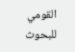القومي للبحوث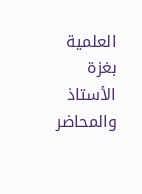العلمية بغزة
الأستاذ والمحاضر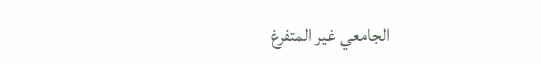الجامعي غير المتفرغ